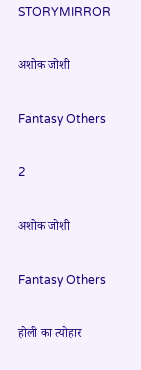STORYMIRROR

अशोक जोशी

Fantasy Others

2

अशोक जोशी

Fantasy Others

होली का त्योहार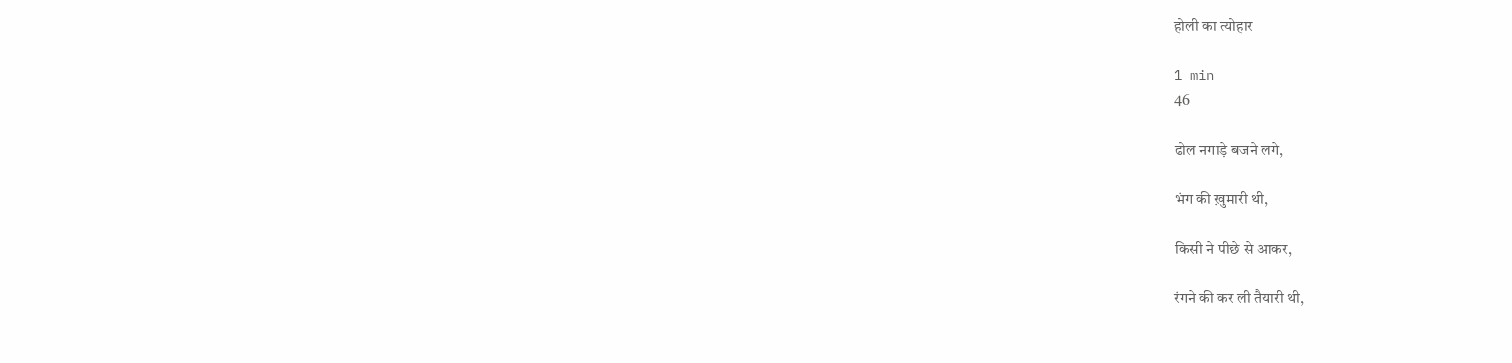होली का त्योहार

1 min
46

ढोल नगाड़े बजने लगे,

भंग की ख़ुमारी थी,

किसी ने पीछे से आकर,

रंगने की कर ली तैयारी थी,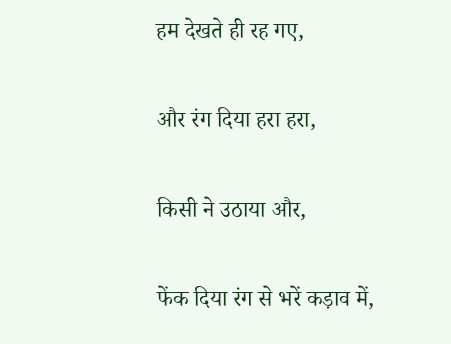हम देखते ही रह गए,

और रंग दिया हरा हरा,

किसी ने उठाया और,

फेंक दिया रंग से भरें कड़ाव में,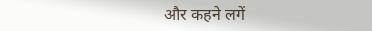और कहने लगें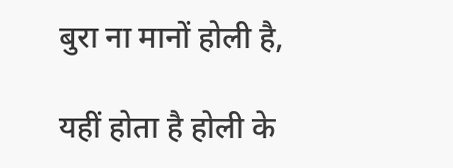बुरा ना मानों होली है,

यहीं होता है होली के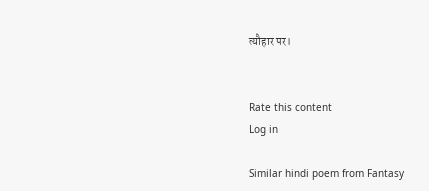त्यौहार पर।


Rate this content
Log in

Similar hindi poem from Fantasy